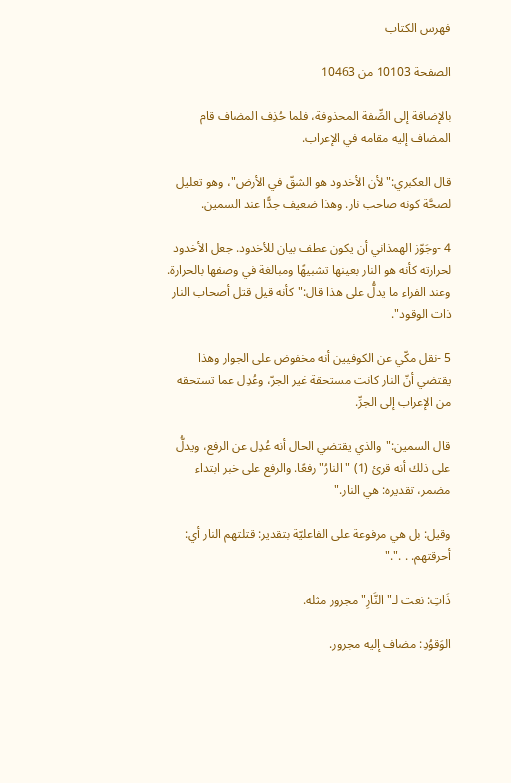فهرس الكتاب

الصفحة 10103 من 10463

بالإضافة إلى الصِّفة المحذوفة، فلما حُذِف المضاف قام المضاف إليه مقامه في الإعراب.

قال العكبري:"لأن الأخدود هو الشقّ في الأرض"، وهو تعليل لصحَّة كونه صاحب نار. وهذا ضعيف جدًّا عند السمين.

4 -وجَوّز الهمذاني أن يكون عطف بيان للأخدود. جعل الأخدود لحرارته كأنه هو النار بعينها تشبيهًا ومبالغة في وصفها بالحرارة. وعند الفراء ما يدلُّ على هذا قال:"كأنه قيل قتل أصحاب النار ذات الوقود".

5 -نقل مكّي عن الكوفيين أنه مخفوض على الجوار وهذا يقتضي أنّ النار كانت مستحقة غير الجرّ، وعُدِل عما تستحقه من الإعراب إلى الجرِّ.

قال السمين:"والذي يقتضي الحال أنه عُدِل عن الرفع، ويدلُّ على ذلك أنه قرئ (1) "النارُ"رفعًا. والرفع على خبر ابتداء مضمر، تقديره: هي النار."

وقيل: بل هي مرفوعة على الفاعليّة بتقدير: قتلتهم النار أي: أحرقتهم. . ."."

ذَاتِ: نعت لـ"النَّارِ"مجرور مثله.

الوَقوُدِ: مضاف إليه مجرور.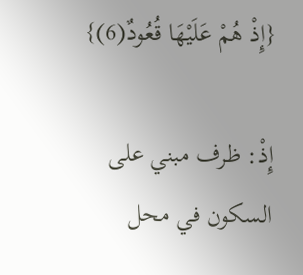{إِذْ هُمْ عَلَيْهَا قُعُودٌ(6)}

إِذْ: ظرف مبني على السكون في محل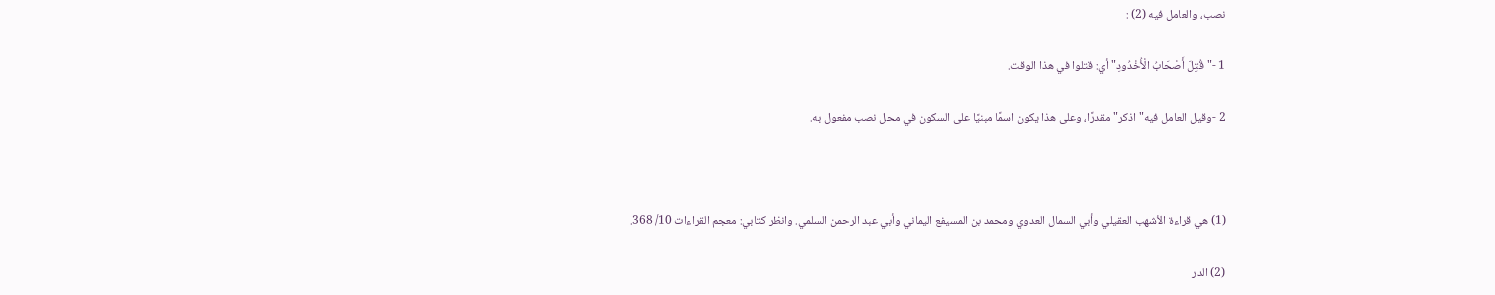نصب، والعامل فيه (2) :

1 -"قُتِلَ أَصْحَابُ الْأُخْدُودِ"أي: قتلوا في هذا الوقت.

2 -وقيل العامل فيه"اذكر"مقدرًا، وعلى هذا يكون اسمًا مبنيًا على السكون في محل نصب مفعول به.



(1) هي قراءة الأشهب العقيلي وأبي السمال العدوي ومحمد بن المسيفع اليماني وأبي عبد الرحمن السلمي. وانظر كتابي: معجم القراءات 10/ 368.

(2) الدر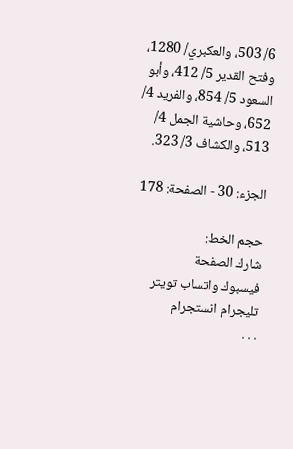6/ 503، والعكبري/ 1280، وفتح القدير 5/ 412، وأبو السعود 5/ 854، والفريد 4/ 652، وحاشية الجمل 4/ 513، والكشاف 3/ 323.

الجزء: 30 - الصفحة: 178

حجم الخط:
شارك الصفحة
فيسبوك واتساب تويتر تليجرام انستجرام
. . .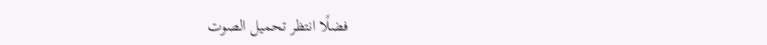فضلًا انتظر تحميل الصوت